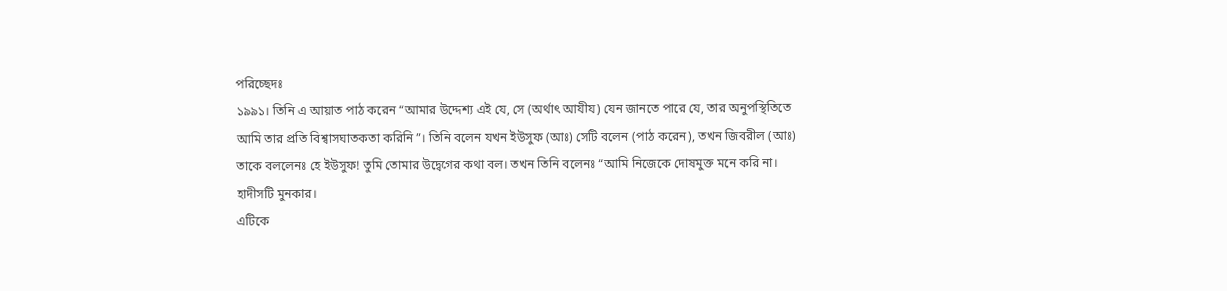পরিচ্ছেদঃ
১৯৯১। তিনি এ আয়াত পাঠ করেন “আমার উদ্দেশ্য এই যে, সে (অর্থাৎ আযীয) যেন জানতে পারে যে, তার অনুপস্থিতিতে আমি তার প্রতি বিশ্বাসঘাতকতা করিনি”। তিনি বলেন যখন ইউসুফ (আঃ) সেটি বলেন (পাঠ করেন), তখন জিবরীল (আঃ) তাকে বললেনঃ হে ইউসুফ! তুমি তোমার উদ্বেগের কথা বল। তখন তিনি বলেনঃ “আমি নিজেকে দোষমুক্ত মনে করি না।
হাদীসটি মুনকার।
এটিকে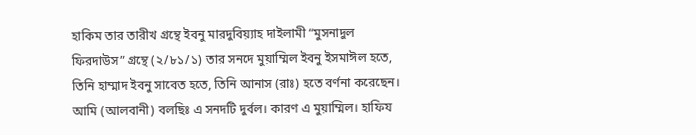হাকিম তার তারীখ গ্রন্থে ইবনু মারদুবিয়্যাহ দাইলামী “মুসনাদুল ফিরদাউস” গ্রন্থে (২/৮১/১) তার সনদে মুয়াম্মিল ইবনু ইসমাঈল হতে, তিনি হাম্মাদ ইবনু সাবেত হতে, তিনি আনাস (রাঃ) হতে বর্ণনা করেছেন।
আমি (আলবানী) বলছিঃ এ সনদটি দুর্বল। কারণ এ মুয়াম্মিল। হাফিয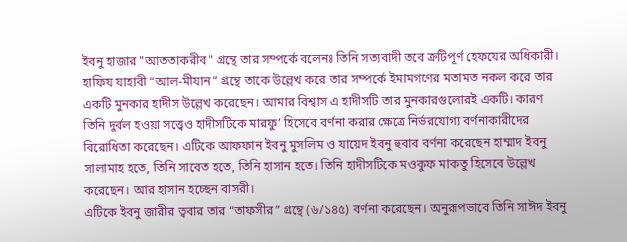ইবনু হাজার "আততাকরীব" গ্রন্থে তার সম্পর্কে বলেনঃ তিনি সত্যবাদী তবে ক্রটিপূর্ণ হেফযের অধিকারী।
হাফিয যাহাবী “আল-মীযান” গ্রন্থে তাকে উল্লেখ করে তার সম্পর্কে ইমামগণের মতামত নকল করে তার একটি মুনকার হাদীস উল্লেখ করেছেন। আমার বিশ্বাস এ হাদীসটি তার মুনকারগুলোরই একটি। কারণ তিনি দুর্বল হওয়া সত্ত্বেও হাদীসটিকে মারফু’ হিসেবে বর্ণনা করার ক্ষেত্রে নির্ভরযোগ্য বর্ণনাকারীদের বিরোধিতা করেছেন। এটিকে আফফান ইবনু মুসলিম ও যায়েদ ইবনু হুবাব বর্ণনা করেছেন হাম্মাদ ইবনু সালামাহ হতে, তিনি সাবেত হতে, তিনি হাসান হতে। তিনি হাদীসটিকে মওকুফ মাকতু হিসেবে উল্লেখ করেছেন। আর হাসান হচ্ছেন বাসরী।
এটিকে ইবনু জারীর ত্ববার তার “তাফসীর” গ্রন্থে (৬/১৪৫) বর্ণনা করেছেন। অনুরূপভাবে তিনি সাঈদ ইবনু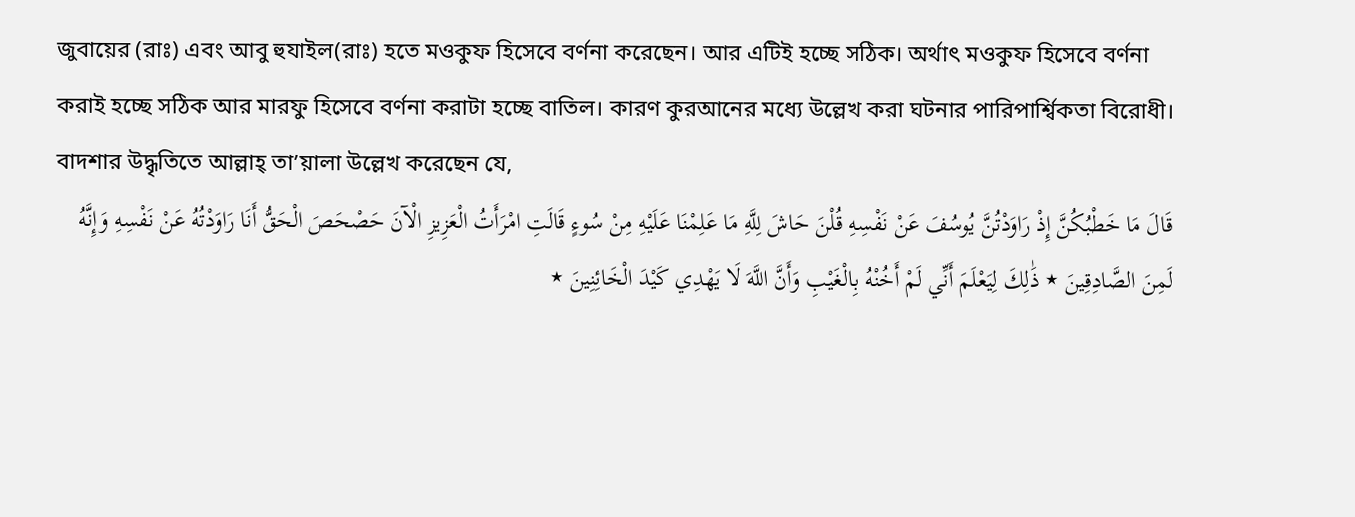জুবায়ের (রাঃ) এবং আবু হুযাইল(রাঃ) হতে মওকুফ হিসেবে বর্ণনা করেছেন। আর এটিই হচ্ছে সঠিক। অর্থাৎ মওকুফ হিসেবে বর্ণনা করাই হচ্ছে সঠিক আর মারফু হিসেবে বর্ণনা করাটা হচ্ছে বাতিল। কারণ কুরআনের মধ্যে উল্লেখ করা ঘটনার পারিপার্শ্বিকতা বিরোধী। বাদশার উদ্ধৃতিতে আল্লাহ্ তা’য়ালা উল্লেখ করেছেন যে,
قَالَ مَا خَطْبُكُنَّ إِذْ رَاوَدْتُنَّ يُوسُفَ عَنْ نَفْسِهِ قُلْنَ حَاشَ لِلَّهِ مَا عَلِمْنَا عَلَيْهِ مِنْ سُوءٍ قَالَتِ امْرَأَتُ الْعَزِيزِ الْآنَ حَصْحَصَ الْحَقُّ أَنَا رَاوَدْتُهُ عَنْ نَفْسِهِ وَإِنَّهُ لَمِنَ الصَّادِقِينَ ٭ ذَٰلِكَ لِيَعْلَمَ أَنِّي لَمْ أَخُنْهُ بِالْغَيْبِ وَأَنَّ اللَّهَ لَا يَهْدِي كَيْدَ الْخَائِنِينَ ٭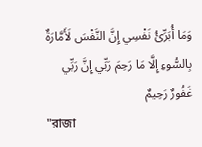وَمَا أُبَرِّئُ نَفْسِي إِنَّ النَّفْسَ لَأَمَّارَةٌ بِالسُّوءِ إِلَّا مَا رَحِمَ رَبِّي إِنَّ رَبِّي غَفُورٌ رَحِيمٌ
"রাজা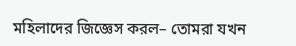মহিলাদের জিজ্ঞেস করল– তোমরা যখন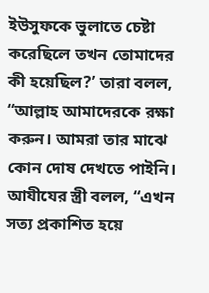ইউসুফকে ভুলাতে চেষ্টা করেছিলে তখন তোমাদের কী হয়েছিল?’ তারা বলল, “আল্লাহ আমাদেরকে রক্ষা করুন। আমরা তার মাঝে কোন দোষ দেখতে পাইনি। আযীযের স্ত্রী বলল, “এখন সত্য প্রকাশিত হয়ে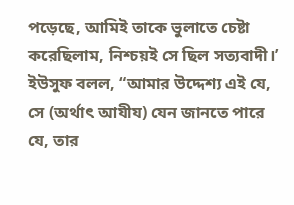পড়েছে, আমিই তাকে ভুলাতে চেষ্টা করেছিলাম, নিশ্চয়ই সে ছিল সত্যবাদী।’ ইউসুফ বলল, “আমার উদ্দেশ্য এই যে, সে (অর্থাৎ আযীয) যেন জানতে পারে যে, তার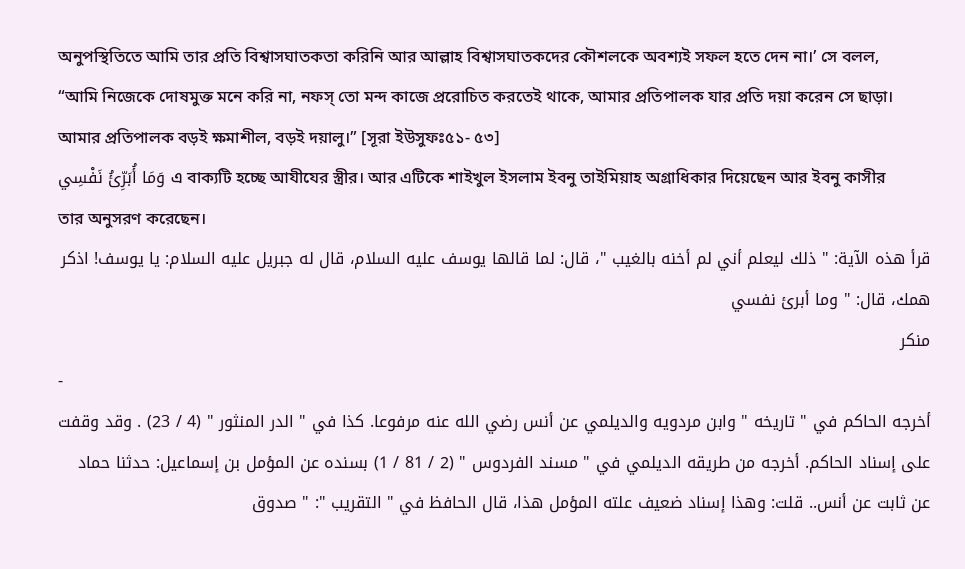অনুপস্থিতিতে আমি তার প্রতি বিশ্বাসঘাতকতা করিনি আর আল্লাহ বিশ্বাসঘাতকদের কৌশলকে অবশ্যই সফল হতে দেন না।’ সে বলল, “আমি নিজেকে দোষমুক্ত মনে করি না, নফস্ তো মন্দ কাজে প্ররোচিত করতেই থাকে, আমার প্রতিপালক যার প্রতি দয়া করেন সে ছাড়া। আমার প্রতিপালক বড়ই ক্ষমাশীল, বড়ই দয়ালু।” [সূরা ইউসুফঃ৫১- ৫৩]
وَمَا أُبَرِّئُ نَفْسِي এ বাক্যটি হচ্ছে আযীযের স্ত্রীর। আর এটিকে শাইখুল ইসলাম ইবনু তাইমিয়াহ অগ্রাধিকার দিয়েছেন আর ইবনু কাসীর তার অনুসরণ করেছেন।
قرأ هذه الآية: " ذلك ليعلم أني لم أخنه بالغيب "، قال: لما قالها يوسف عليه السلام، قال له جبريل عليه السلام: يا يوسف! اذكر همك، قال: " وما أبرئ نفسي
منكر
-
أخرجه الحاكم في " تاريخه " وابن مردويه والديلمي عن أنس رضي الله عنه مرفوعا. كذا في " الدر المنثور " (4 / 23) . وقد وقفت على إسناد الحاكم. أخرجه من طريقه الديلمي في " مسند الفردوس " (2 / 81 / 1) بسنده عن المؤمل بن إسماعيل: حدثنا حماد عن ثابت عن أنس.. قلت: وهذا إسناد ضعيف علته المؤمل هذا، قال الحافظ في " التقريب ": " صدوق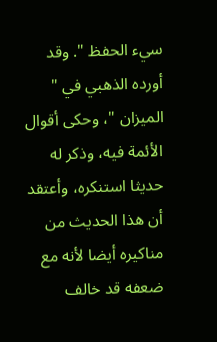سيء الحفظ ". وقد أورده الذهبي في " الميزان "، وحكى أقوال الأئمة فيه، وذكر له حديثا استنكره، وأعتقد أن هذا الحديث من مناكيره أيضا لأنه مع ضعفه قد خالف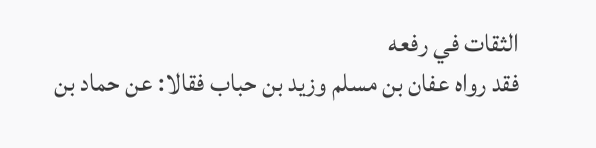الثقات في رفعه
فقد رواه عفان بن مسلم وزيد بن حباب فقالا: عن حماد بن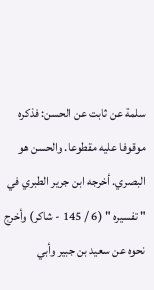سلمة عن ثابت عن الحسن: فذكره موقوفا عليه مقطوعا. والحسن هو البصري. أخرجه ابن جرير الطبري في " تفسيره " (6 / 145 - شاكر) وأخرج نحوه عن سعيد بن جبير وأبي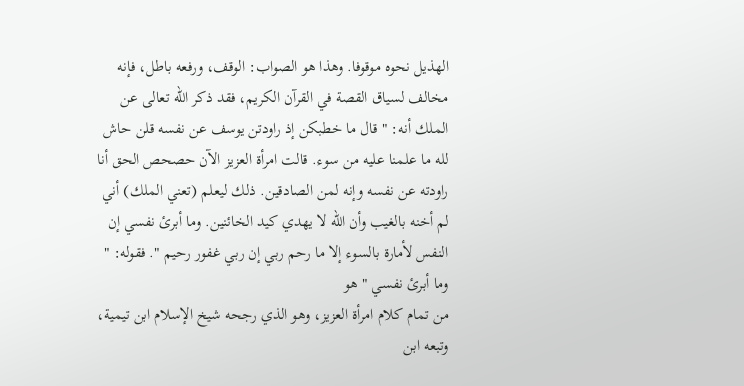الهذيل نحوه موقوفا. وهذا هو الصواب: الوقف، ورفعه باطل، فإنه مخالف لسياق القصة في القرآن الكريم، فقد ذكر الله تعالى عن الملك أنه: " قال ما خطبكن إذ راودتن يوسف عن نفسه قلن حاش لله ما علمنا عليه من سوء. قالت امرأة العزيز الآن حصحص الحق أنا راودته عن نفسه وإنه لمن الصادقين. ذلك ليعلم (تعني الملك) أني لم أخنه بالغيب وأن الله لا يهدي كيد الخائنين. وما أبرئ نفسي إن النفس لأمارة بالسوء إلا ما رحم ربي إن ربي غفور رحيم ". فقوله: " وما أبرئ نفسي " هو
من تمام كلام امرأة العزيز، وهو الذي رجحه شيخ الإسلام ابن تيمية، وتبعه ابن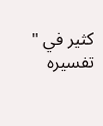كثير في " تفسيره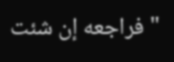" فراجعه إن شئت